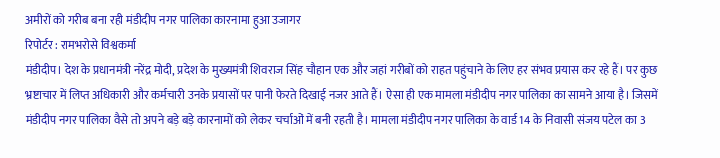अमीरों को गरीब बना रही मंडीदीप नगर पालिका कारनामा हुआ उजागर
रिपोर्टर : रामभरोसे विश्वकर्मा
मंडीदीप। देश के प्रधानमंत्री नरेंद्र मोदी, प्रदेश के मुख्यमंत्री शिवराज सिंह चौहान एक और जहां गरीबों को राहत पहुंचाने के लिए हर संभव प्रयास कर रहे हैं। पर कुछ भ्रष्टाचार में लिप्त अधिकारी और कर्मचारी उनके प्रयासों पर पानी फेरते दिखाई नजर आते हैं। ऐसा ही एक मामला मंडीदीप नगर पालिका का सामने आया है। जिसमें मंडीदीप नगर पालिका वैसे तो अपने बड़े बड़े कारनामों को लेकर चर्चाओं में बनी रहती है। मामला मंडीदीप नगर पालिका के वार्ड 14 के निवासी संजय पटेल का 3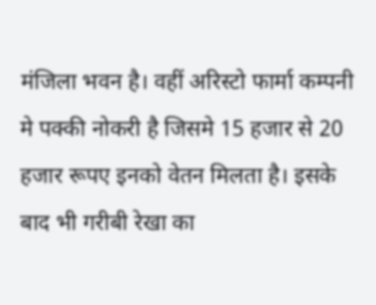मंजिला भवन है। वहीं अरिस्टो फार्मा कम्पनी मे पक्की नोकरी है जिसमे 15 हजार से 20 हजार रूपए इनको वेतन मिलता है। इसके बाद भी गरीबी रेखा का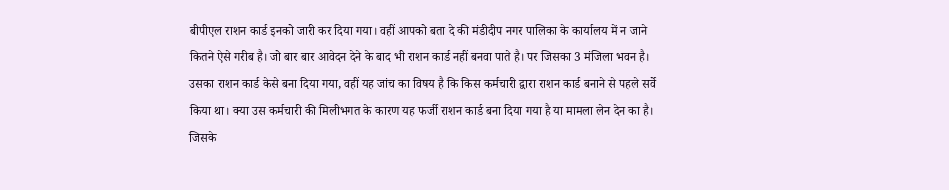बीपीएल राशन कार्ड इनको जारी कर दिया गया। वहीं आपको बता दे की मंडीदीप नगर पालिका के कार्यालय में न जाने कितने ऐसे गरीब है। जो बार बार आवेदन देने के बाद भी राशन कार्ड नहीं बनवा पाते है। पर जिसका 3 मंजिला भवन है। उसका राशन कार्ड केसे बना दिया गया, वहीं यह जांच का विषय है कि किस कर्मचारी द्वारा राशन कार्ड बनाने से पहले सर्वे किया था। क्या उस कर्मचारी की मिलीभगत के कारण यह फर्जी राशन कार्ड बना दिया गया है या मामला लेन देन का है। जिसके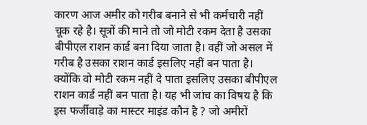कारण आज अमीर को गरीब बनाने से भी कर्मचारी नहीं चूक रहे है। सूत्रों की माने तो जो मोटी रकम देता है उसका बीपीएल राशन कार्ड बना दिया जाता है। वहीं जो असल में गरीब है उसका राशन कार्ड इसलिए नहीं बन पाता है। क्योंकि वो मोटी रकम नहीं दे पाता इसलिए उसका बीपीएल राशन कार्ड नहीं बन पाता है। यह भी जांच का विषय है कि इस फर्जीवाड़े का मास्टर माइंड कौन है ? जो अमीरों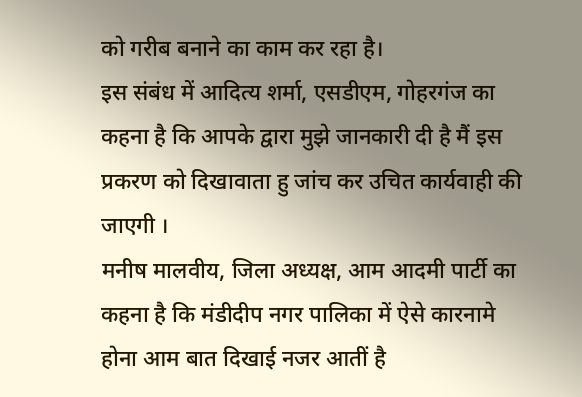को गरीब बनाने का काम कर रहा है।
इस संबंध में आदित्य शर्मा, एसडीएम, गोहरगंज का कहना है कि आपके द्वारा मुझे जानकारी दी है मैं इस प्रकरण को दिखावाता हु जांच कर उचित कार्यवाही की जाएगी ।
मनीष मालवीय, जिला अध्यक्ष, आम आदमी पार्टी का कहना है कि मंडीदीप नगर पालिका में ऐसे कारनामे होना आम बात दिखाई नजर आतीं है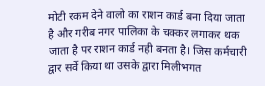मोटी रकम देने वालो का राशन कार्ड बना दिया जाता है और गरीब नगर पालिका के चक्कर लगाकर थक जाता है पर राशन कार्ड नही बनता है। जिस कर्मचारी द्वार सर्वे किया था उसके द्वारा मिलीभगत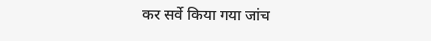कर सर्वे किया गया जांच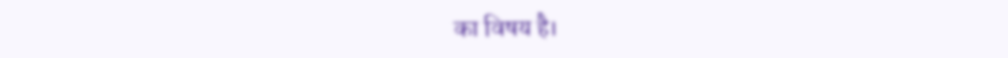का विषय है।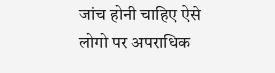जांच होनी चाहिए ऐसे लोगो पर अपराधिक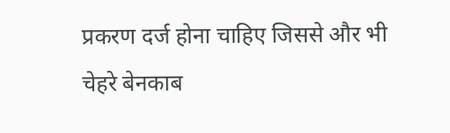प्रकरण दर्ज होना चाहिए जिससे और भी चेहरे बेनकाब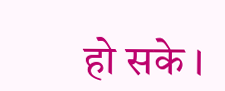हो सके ।